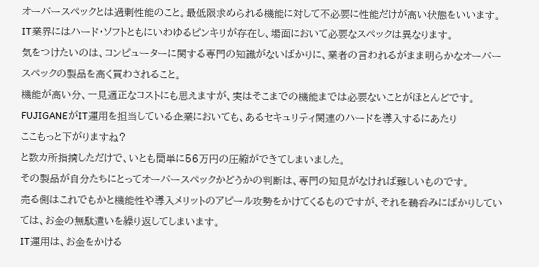オーバースペックとは過剰性能のこと。最低限求められる機能に対して不必要に性能だけが高い状態をいいます。
IT業界にはハード・ソフトともにいわゆるピンキリが存在し、場面において必要なスペックは異なります。
気をつけたいのは、コンピューターに関する専門の知識がないばかりに、業者の言われるがまま明らかなオーバースペックの製品を高く買わされること。
機能が高い分、一見適正なコストにも思えますが、実はそこまでの機能までは必要ないことがほとんどです。
FUJIGANEがIT運用を担当している企業においても、あるセキュリティ関連のハードを導入するにあたり
ここもっと下がりますね?
と数カ所指摘しただけで、いとも簡単に56万円の圧縮ができてしまいました。
その製品が自分たちにとってオーバースペックかどうかの判断は、専門の知見がなければ難しいものです。
売る側はこれでもかと機能性や導入メリットのアピール攻勢をかけてくるものですが、それを鵜呑みにばかりしていては、お金の無駄遣いを繰り返してしまいます。
IT運用は、お金をかける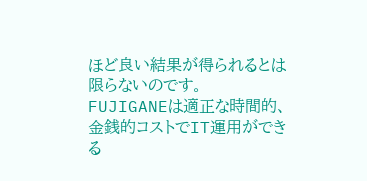ほど良い結果が得られるとは限らないのです。
FUJIGANEは適正な時間的、金銭的コストでIT運用ができる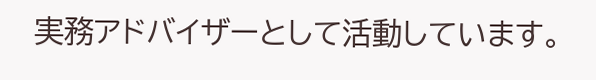実務アドバイザーとして活動しています。